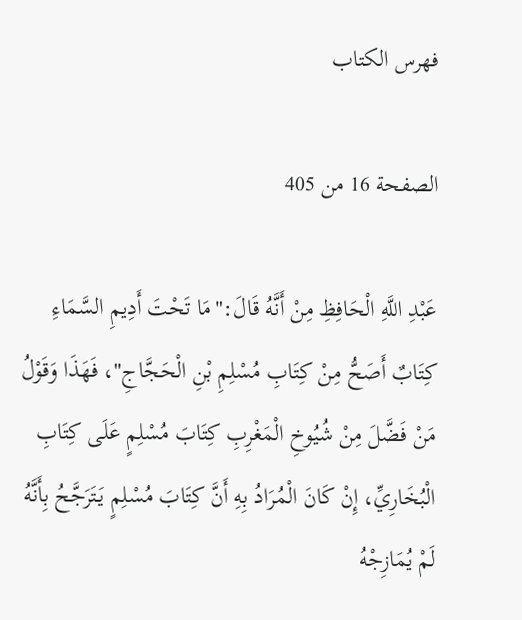فهرس الكتاب

الصفحة 16 من 405

عَبْدِ اللَّهِ الْحَافِظِ مِنْ أَنَّهُ قَالَ:"مَا تَحْتَ أَدِيمِ السَّمَاءِ كِتَابٌ أَصَحُّ مِنْ كِتَابِ مُسْلِمِ بْنِ الْحَجَّاجِ"، فَهَذَا وَقَوْلُ مَنْ فَضَّلَ مِنْ شُيُوخِ الْمَغْرِبِ كِتَابَ مُسْلِمٍ عَلَى كِتَابِ الْبُخَارِيِّ، إِنْ كَانَ الْمُرَادُ بِهِ أَنَّ كِتَابَ مُسْلِمٍ يَتَرَجَّحُ بِأَنَّهُ لَمْ يُمَازِجْهُ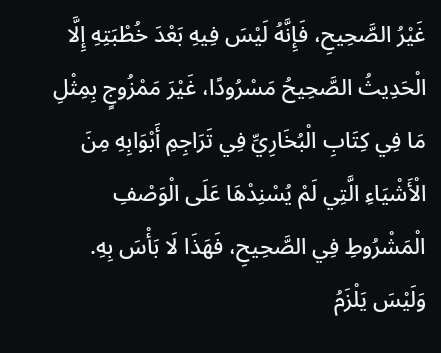غَيْرُ الصَّحِيحِ، فَإِنَّهُ لَيْسَ فِيهِ بَعْدَ خُطْبَتِهِ إِلَّا الْحَدِيثُ الصَّحِيحُ مَسْرُودًا، غَيْرَ مَمْزُوجٍ بِمِثْلِ مَا فِي كِتَابِ الْبُخَارِيِّ فِي تَرَاجِمِ أَبْوَابِهِ مِنَ الْأَشْيَاءِ الَّتِي لَمْ يُسْنِدْهَا عَلَى الْوَصْفِ الْمَشْرُوطِ فِي الصَّحِيحِ، فَهَذَا لَا بَأْسَ بِهِ. وَلَيْسَ يَلْزَمُ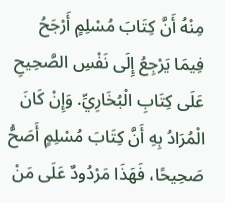مِنْهُ أَنَّ كِتَابَ مُسْلِمٍ أَرْجَحُ فِيمَا يَرْجِعُ إِلَى نَفْسِ الصَّحِيحِ عَلَى كِتَابِ الْبُخَارِيِّ. وَإِنْ كَانَ الْمُرَادُ بِهِ أَنَّ كِتَابَ مُسْلِمٍ أَصَحُّ صَحِيحًا، فَهَذَا مَرْدُودٌ عَلَى مَنْ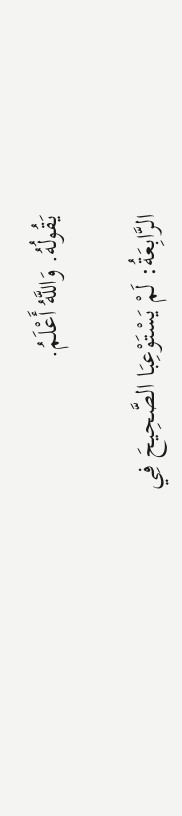يَقُولُهُ. وَاللَّهُ أَعْلَمُ.

الرَّابِعَةُ: لَمْ يَسْتَوْعِبَا الصَّحِيحَ فِي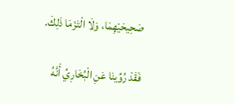صَحِيحَيْهِمَا، وَلَا الْتَزَمَا ذَلِكَ.

فَقَدْ رُوِّينَا عَنِ الْبُخَارِيِّ أَنَّهُ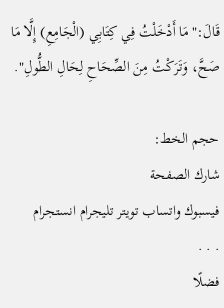قَالَ:"مَا أَدْخَلْتُ فِي كِتَابِي (الْجَامِعِ) إِلَّا مَا صَحَّ، وَتَرَكْتُ مِنَ الصِّحَاحِ لِحَالِ الطُّولِ".

حجم الخط:
شارك الصفحة
فيسبوك واتساب تويتر تليجرام انستجرام
. . .
فضلًا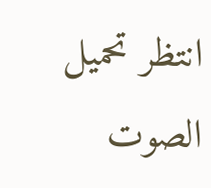انتظر تحميل الصوت